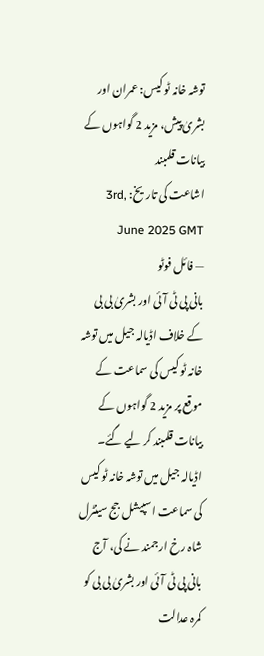توشہ خانہ ٹو کیس: عمران اور بشریٰ پیش، مزید 2 گواہوں کے بیانات قلمبند
اشاعت کی تاریخ: 3rd, June 2025 GMT
— فائل فوٹو
بانی پی ٹی آئی اور بشریٰ بی بی کے خلاف اڈیالہ جیل میں توشہ خانہ ٹو کیس کی سماعت کے موقع پر مزید 2 گواہوں کے بیانات قلمبند کر لیے گئے۔
اڈیالہ جیل میں توشہ خانہ ٹو کیس کی سماعت اسپیشل جج سینٹرل شاہ رخ ارجمند نے کی، آج بانی پی ٹی آئی اور بشریٰ بی بی کو کمرہ عدالت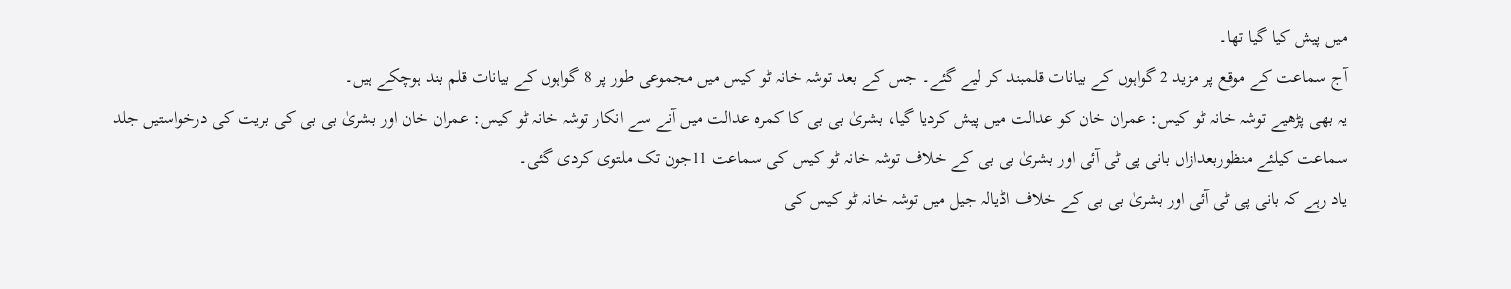میں پیش کیا گیا تھا۔
آج سماعت کے موقع پر مزید 2 گواہوں کے بیانات قلمبند کر لیے گئے۔ جس کے بعد توشہ خانہ ٹو کیس میں مجموعی طور پر 8 گواہوں کے بیانات قلم بند ہوچکے ہیں۔
یہ بھی پڑھیے توشہ خانہ ٹو کیس: عمران خان کو عدالت میں پیش کردیا گیا، بشریٰ بی بی کا کمرہ عدالت میں آنے سے انکار توشہ خانہ ٹو کیس: عمران خان اور بشریٰ بی بی کی بریت کی درخواستیں جلد سماعت کیلئے منظوربعدازاں بانی پی ٹی آئی اور بشریٰ بی بی کے خلاف توشہ خانہ ٹو کیس کی سماعت 11جون تک ملتوی کردی گئی۔
یاد رہے کہ بانی پی ٹی آئی اور بشریٰ بی بی کے خلاف اڈیالہ جیل میں توشہ خانہ ٹو کیس کی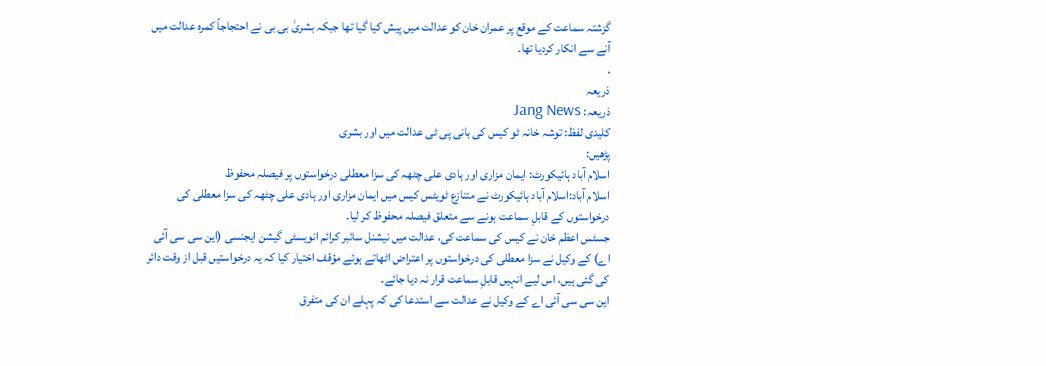گزشتہ سماعت کے موقع پر عمران خان کو عدالت میں پیش کیا گیا تھا جبکہ بشریٰ بی بی نے احتجاجاً کمرہ عدالت میں آنے سے انکار کردیا تھا۔
.
ذریعہ
ذریعہ: Jang News
کلیدی لفظ: توشہ خانہ ٹو کیس کی بانی پی ٹی عدالت میں اور بشری
پڑھیں:
اسلام آباد ہائیکورٹ: ایمان مزاری اور ہادی علی چٹھہ کی سزا معطلی درخواستوں پر فیصلہ محفوظ
اسلام آباد:اسلام آباد ہائیکورٹ نے متنازع ٹویٹس کیس میں ایمان مزاری اور ہادی علی چٹھہ کی سزا معطلی کی درخواستوں کے قابلِ سماعت ہونے سے متعلق فیصلہ محفوظ کر لیا۔
جسٹس اعظم خان نے کیس کی سماعت کی، عدالت میں نیشنل سائبر کرائم انویسٹی گیشن ایجنسی (این سی سی آئی اے) کے وکیل نے سزا معطلی کی درخواستوں پر اعتراض اٹھاتے ہوئے مؤقف اختیار کیا کہ یہ درخواستیں قبل از وقت دائر کی گئی ہیں، اس لیے انہیں قابلِ سماعت قرار نہ دیا جائے۔
این سی سی آئی اے کے وکیل نے عدالت سے استدعا کی کہ پہلے ان کی متفرق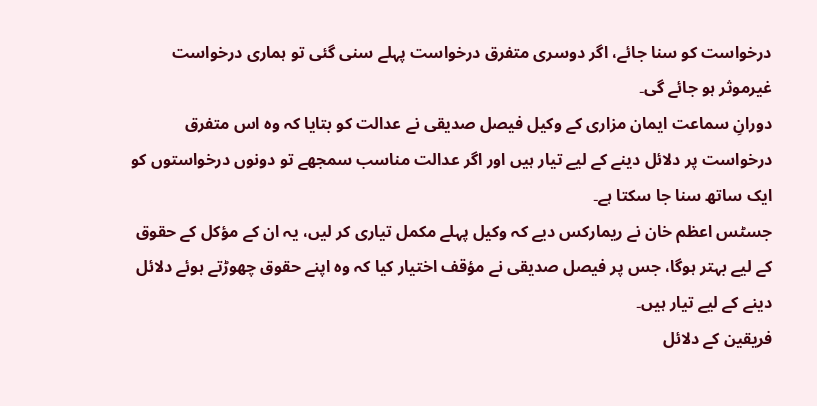درخواست کو سنا جائے، اگر دوسری متفرق درخواست پہلے سنی گئی تو ہماری درخواست غیرموثر ہو جائے گی۔
دورانِ سماعت ایمان مزاری کے وکیل فیصل صدیقی نے عدالت کو بتایا کہ وہ اس متفرق درخواست پر دلائل دینے کے لیے تیار ہیں اور اگر عدالت مناسب سمجھے تو دونوں درخواستوں کو ایک ساتھ سنا جا سکتا ہے۔
جسٹس اعظم خان نے ریمارکس دیے کہ وکیل پہلے مکمل تیاری کر لیں، یہ ان کے مؤکل کے حقوق کے لیے بہتر ہوگا، جس پر فیصل صدیقی نے مؤقف اختیار کیا کہ وہ اپنے حقوق چھوڑتے ہوئے دلائل دینے کے لیے تیار ہیں۔
فریقین کے دلائل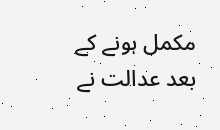مکمل ہونے کے بعد عدالت نے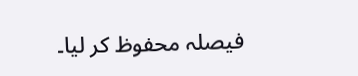فیصلہ محفوظ کر لیا۔